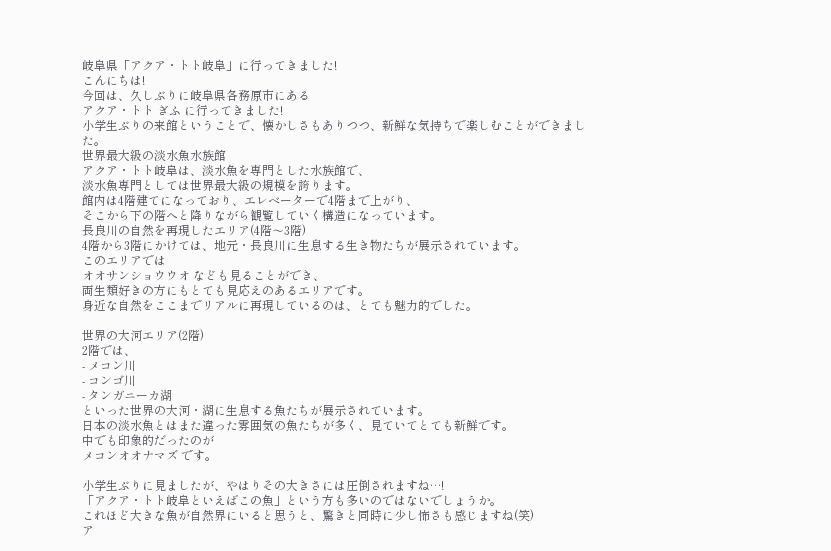岐阜県「アクア・トト岐阜」に行ってきました!
こんにちは!
今回は、久しぶりに岐阜県各務原市にある
アクア・トト ぎふ に行ってきました!
小学生ぶりの来館ということで、懐かしさもありつつ、新鮮な気持ちで楽しむことができました。
世界最大級の淡水魚水族館
アクア・トト岐阜は、淡水魚を専門とした水族館で、
淡水魚専門としては世界最大級の規模を誇ります。
館内は4階建てになっており、エレベーターで4階まで上がり、
そこから下の階へと降りながら観覧していく構造になっています。
長良川の自然を再現したエリア(4階〜3階)
4階から3階にかけては、地元・長良川に生息する生き物たちが展示されています。
このエリアでは
オオサンショウウオ なども見ることができ、
両生類好きの方にもとても見応えのあるエリアです。
身近な自然をここまでリアルに再現しているのは、とても魅力的でした。

世界の大河エリア(2階)
2階では、
- メコン川
- コンゴ川
- タンガニーカ湖
といった世界の大河・湖に生息する魚たちが展示されています。
日本の淡水魚とはまた違った雰囲気の魚たちが多く、見ていてとても新鮮です。
中でも印象的だったのが
メコンオオナマズ です。

小学生ぶりに見ましたが、やはりその大きさには圧倒されますね…!
「アクア・トト岐阜といえばこの魚」という方も多いのではないでしょうか。
これほど大きな魚が自然界にいると思うと、驚きと同時に少し怖さも感じますね(笑)
ア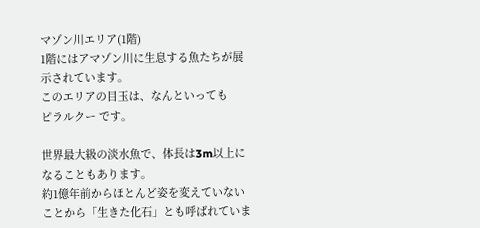マゾン川エリア(1階)
1階にはアマゾン川に生息する魚たちが展示されています。
このエリアの目玉は、なんといっても
ピラルクー です。

世界最大級の淡水魚で、体長は3m以上になることもあります。
約1億年前からほとんど姿を変えていないことから「生きた化石」とも呼ばれていま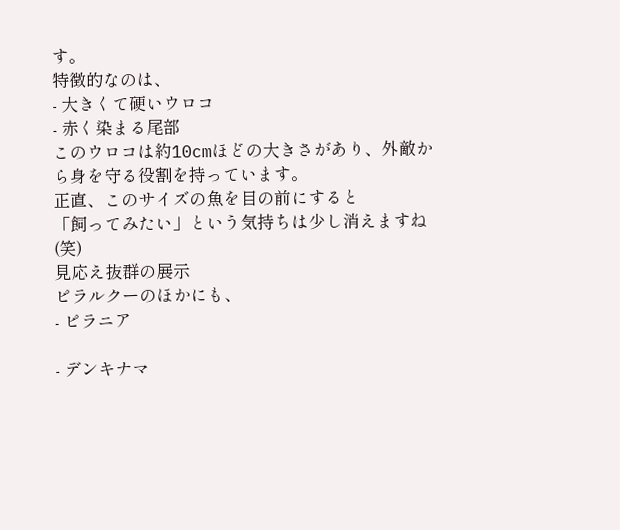す。
特徴的なのは、
- 大きくて硬いウロコ
- 赤く染まる尾部
このウロコは約10cmほどの大きさがあり、外敵から身を守る役割を持っています。
正直、このサイズの魚を目の前にすると
「飼ってみたい」という気持ちは少し消えますね(笑)
見応え抜群の展示
ピラルクーのほかにも、
- ピラニア

- デンキナマ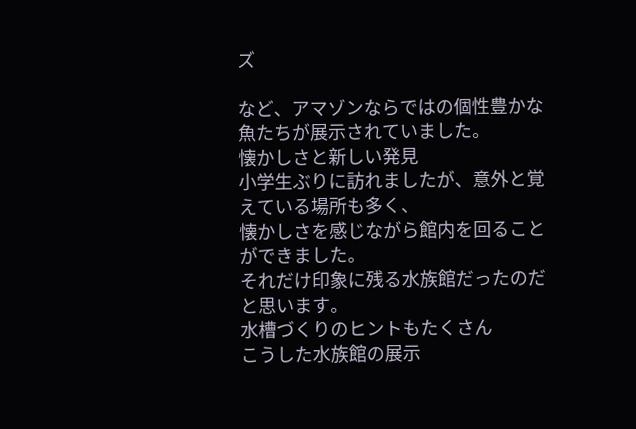ズ

など、アマゾンならではの個性豊かな魚たちが展示されていました。
懐かしさと新しい発見
小学生ぶりに訪れましたが、意外と覚えている場所も多く、
懐かしさを感じながら館内を回ることができました。
それだけ印象に残る水族館だったのだと思います。
水槽づくりのヒントもたくさん
こうした水族館の展示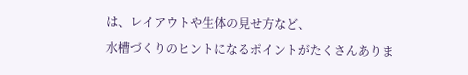は、レイアウトや生体の見せ方など、
水槽づくりのヒントになるポイントがたくさんありま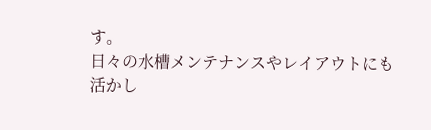す。
日々の水槽メンテナンスやレイアウトにも活かし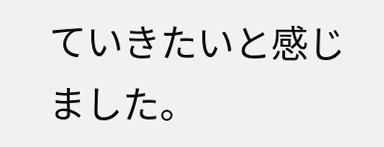ていきたいと感じました。